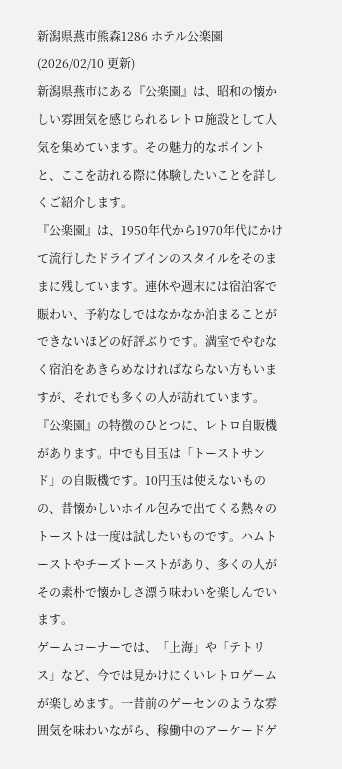新潟県燕市熊森1286 ホテル公楽園
(2026/02/10 更新)
新潟県燕市にある『公楽園』は、昭和の懐かしい雰囲気を感じられるレトロ施設として人気を集めています。その魅力的なポイントと、ここを訪れる際に体験したいことを詳しくご紹介します。
『公楽園』は、1950年代から1970年代にかけて流行したドライブインのスタイルをそのままに残しています。連休や週末には宿泊客で賑わい、予約なしではなかなか泊まることができないほどの好評ぶりです。満室でやむなく宿泊をあきらめなければならない方もいますが、それでも多くの人が訪れています。
『公楽園』の特徴のひとつに、レトロ自販機があります。中でも目玉は「トーストサンド」の自販機です。10円玉は使えないものの、昔懐かしいホイル包みで出てくる熱々のトーストは一度は試したいものです。ハムトーストやチーズトーストがあり、多くの人がその素朴で懐かしさ漂う味わいを楽しんでいます。
ゲームコーナーでは、「上海」や「テトリス」など、今では見かけにくいレトロゲームが楽しめます。一昔前のゲーセンのような雰囲気を味わいながら、稼働中のアーケードゲ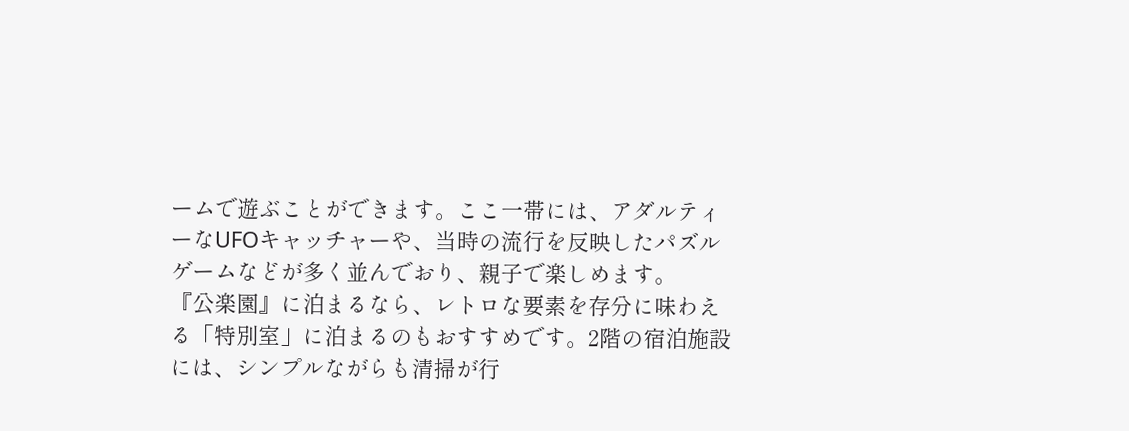ームで遊ぶことができます。ここ一帯には、アダルティーなUFOキャッチャーや、当時の流行を反映したパズルゲームなどが多く並んでおり、親子で楽しめます。
『公楽園』に泊まるなら、レトロな要素を存分に味わえる「特別室」に泊まるのもおすすめです。2階の宿泊施設には、シンプルながらも清掃が行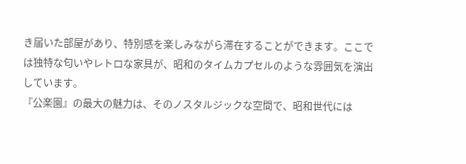き届いた部屋があり、特別感を楽しみながら滞在することができます。ここでは独特な匂いやレトロな家具が、昭和のタイムカプセルのような雰囲気を演出しています。
『公楽園』の最大の魅力は、そのノスタルジックな空間で、昭和世代には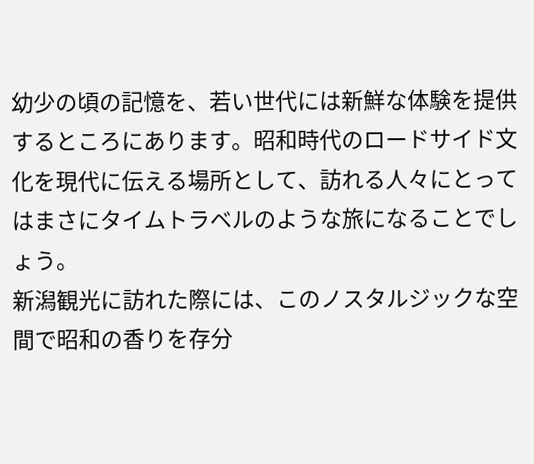幼少の頃の記憶を、若い世代には新鮮な体験を提供するところにあります。昭和時代のロードサイド文化を現代に伝える場所として、訪れる人々にとってはまさにタイムトラベルのような旅になることでしょう。
新潟観光に訪れた際には、このノスタルジックな空間で昭和の香りを存分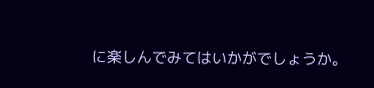に楽しんでみてはいかがでしょうか。